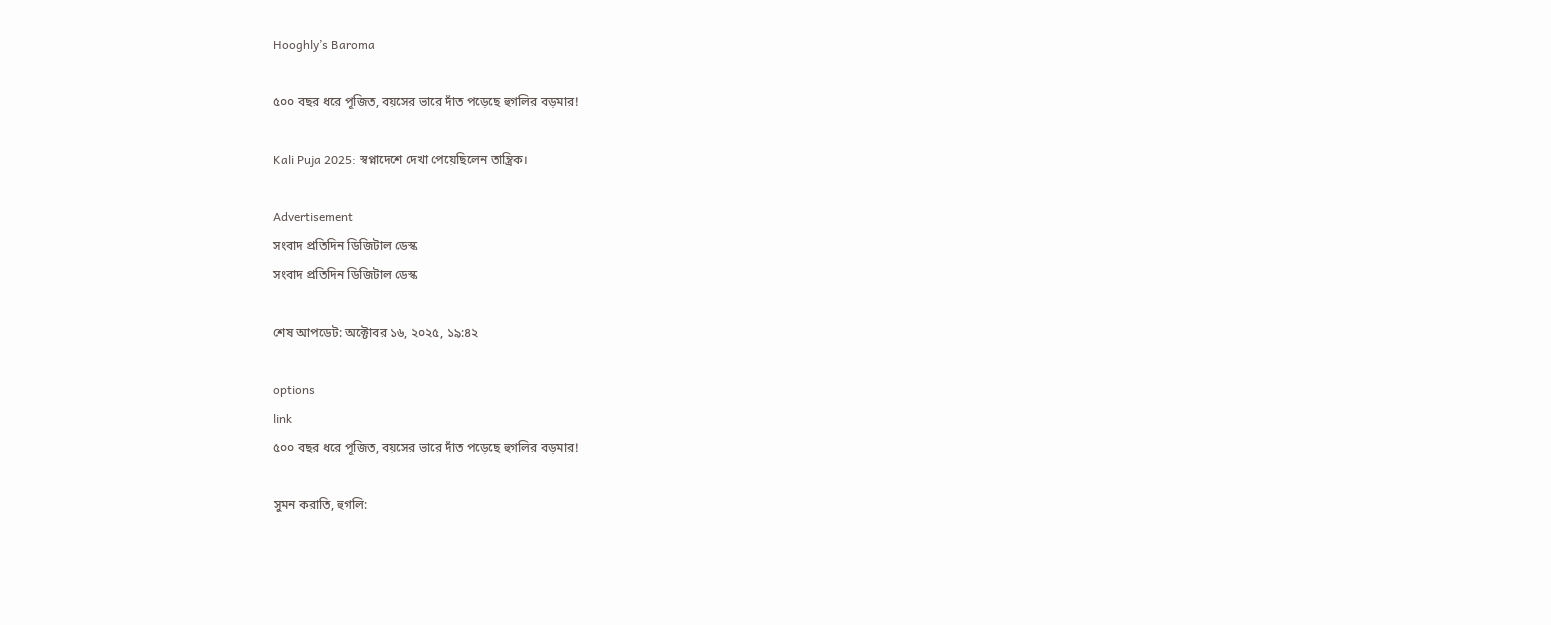Hooghly’s Baroma

৫০০ বছর ধরে পূজিত, বয়সের ভারে দাঁত পড়েছে হুগলির বড়মার!

Kali Puja 2025: স্বপ্নাদেশে দেখা পেয়েছিলেন তান্ত্রিক।

Advertisement
সংবাদ প্রতিদিন ডিজিটাল ডেস্ক
সংবাদ প্রতিদিন ডিজিটাল ডেস্ক

শেষ আপডেট: অক্টোবর ১৬, ২০২৫, ১৯:৪২

options
link
৫০০ বছর ধরে পূজিত, বয়সের ভারে দাঁত পড়েছে হুগলির বড়মার!

সুমন করাতি, হুগলি: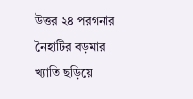উত্তর ২৪ পরগনার নৈহাটির বড়মার খ্যাতি ছড়িয়ে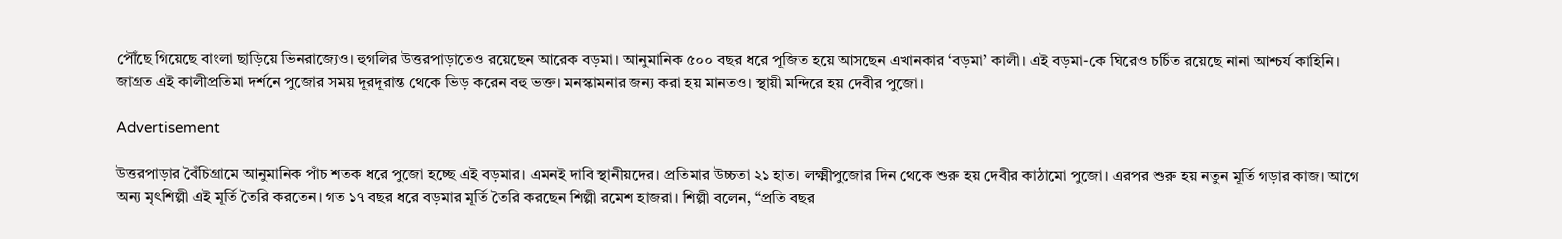পৌঁছে গিয়েছে বাংলা ছাড়িয়ে ভিনরাজ্যেও। হুগলির উত্তরপাড়াতেও রয়েছেন আরেক বড়মা। আনুমানিক ৫০০ বছর ধরে পূজিত হয়ে আসছেন এখানকার ‘বড়মা’ কালী। এই বড়মা-কে ঘিরেও চর্চিত রয়েছে নানা আশ্চর্য কাহিনি। জাগ্রত এই কালীপ্রতিমা দর্শনে পুজোর সময় দূরদূরান্ত থেকে ভিড় করেন বহু ভক্ত। মনস্কামনার জন্য করা হয় মানতও। স্থায়ী মন্দিরে হয় দেবীর পুজো।

Advertisement

উত্তরপাড়ার বৈঁচিগ্রামে আনুমানিক পাঁচ শতক ধরে পুজো হচ্ছে এই বড়মার। এমনই দাবি স্থানীয়দের। প্রতিমার উচ্চতা ২১ হাত। লক্ষ্মীপুজোর দিন থেকে শুরু হয় দেবীর কাঠামো পুজো। এরপর শুরু হয় নতুন মূর্তি গড়ার কাজ। আগে অন্য মৃৎশিল্পী এই মূর্তি তৈরি করতেন। গত ১৭ বছর ধরে বড়মার মূর্তি তৈরি করছেন শিল্পী রমেশ হাজরা। শিল্পী বলেন, “প্রতি বছর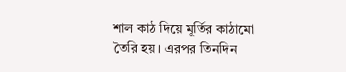শাল কাঠ দিয়ে মূর্তির কাঠামো তৈরি হয়। এরপর তিনদিন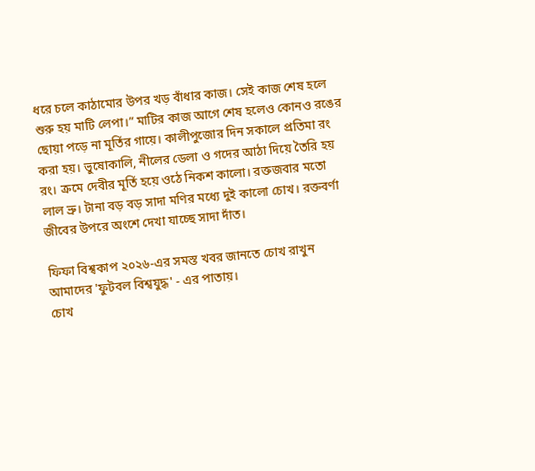ধরে চলে কাঠামোর উপর খড় বাঁধার কাজ। সেই কাজ শেষ হলে শুরু হয় মাটি লেপা।” মাটির কাজ আগে শেষ হলেও কোনও রঙের ছোয়া পড়ে না মূর্তির গায়ে। কালীপুজোর দিন সকালে প্রতিমা রং করা হয়। ভুষোকালি, নীলের ডেলা ও গদের আঠা দিয়ে তৈরি হয় রং। ক্রমে দেবীর মূর্তি হয়ে ওঠে নিকশ কালো। রক্তজবার মতো লাল ভ্রু। টানা বড় বড় সাদা মণির মধ্যে দুই কালো চোখ। রক্তবর্ণা জীবের উপরে অংশে দেখা যাচ্ছে সাদা দাঁত।

ফিফা বিশ্বকাপ ২০২৬-এর সমস্ত খবর জানতে চোখ রাখুন আমাদের 'ফুটবল বিশ্বযুদ্ধ' - এর পাতায়।
চোখ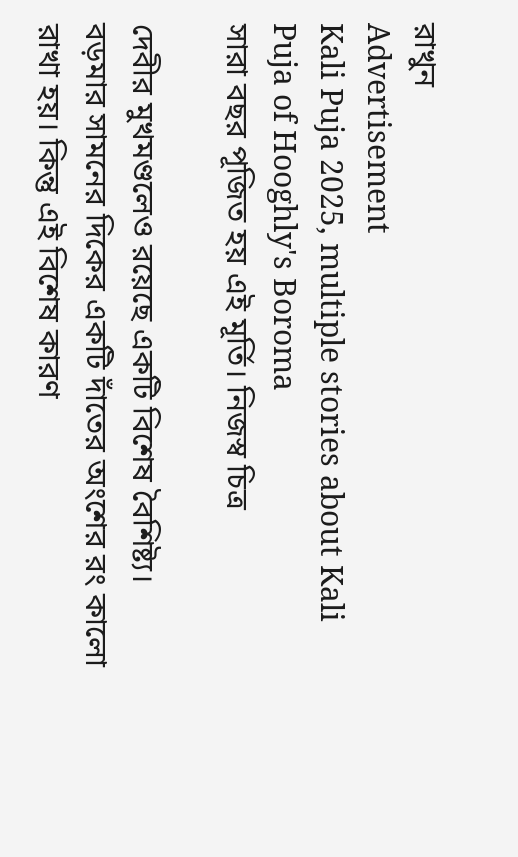রাখুন
Advertisement
Kali Puja 2025, multiple stories about Kali Puja of Hooghly's Boroma
সারা বছর পূজিত হয় এই মূর্তি। নিজস্ব চিত্র

দেবীর মুখমণ্ডলেও রয়েছে একটি বিশেষ বৈশিষ্ট্য। বড়মার সামনের দিকের একটি দাঁতের অংশের রং কালো রাখা হয়। কিন্তু এই বিশেষ কারণ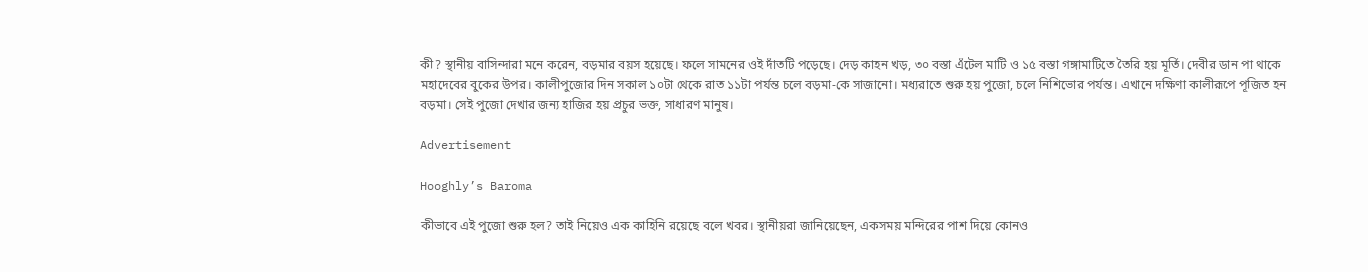কী? স্থানীয় বাসিন্দারা মনে করেন, বড়মার বয়স হয়েছে। ফলে সামনের ওই দাঁতটি পড়েছে। দেড় কাহন খড়, ৩০ বস্তা এঁটেল মাটি ও ১৫ বস্তা গঙ্গামাটিতে তৈরি হয় মূর্তি। দেবীর ডান পা থাকে মহাদেবের বুকের উপর। কালীপুজোর দিন সকাল ১০টা থেকে রাত ১১টা পর্যন্ত চলে বড়মা-কে সাজানো। মধ্যরাতে শুরু হয় পুজো, চলে নিশিভোর পর্যন্ত। এখানে দক্ষিণা কালীরূপে পূজিত হন বড়মা। সেই পুজো দেখার জন্য হাজির হয় প্রচুর ভক্ত, সাধারণ মানুষ।

Advertisement

Hooghly’s Baroma

কীভাবে এই পুজো শুরু হল? তাই নিয়েও এক কাহিনি রয়েছে বলে খবর। স্থানীয়রা জানিয়েছেন, একসময় মন্দিরের পাশ দিয়ে কোনও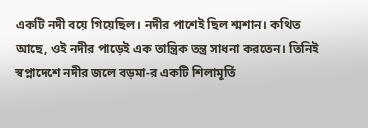একটি নদী বয়ে গিয়েছিল। নদীর পাশেই ছিল শ্মশান। কথিত আছে, ওই নদীর পাড়েই এক তান্ত্রিক তন্ত্র সাধনা করতেন। তিনিই স্বপ্নাদেশে নদীর জলে বড়মা-র একটি শিলামূর্তি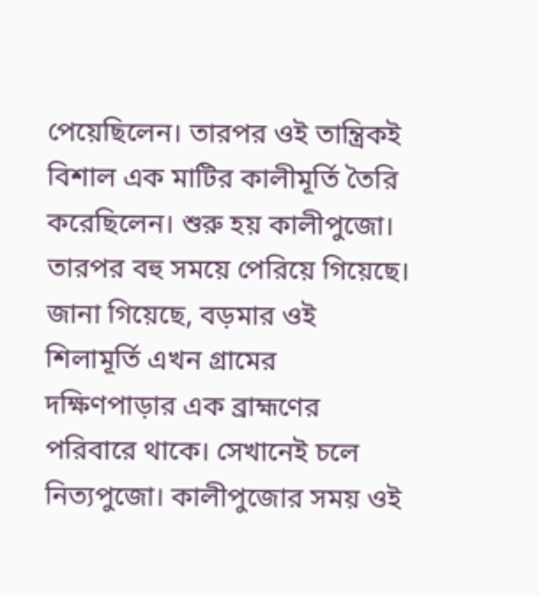পেয়েছিলেন। তারপর ওই তান্ত্রিকই বিশাল এক মাটির কালীমূর্তি তৈরি করেছিলেন। শুরু হয় কালীপুজো। তারপর বহু সময়ে পেরিয়ে গিয়েছে। জানা গিয়েছে, বড়মার ওই শিলামূর্তি এখন গ্রামের দক্ষিণপাড়ার এক ব্রাহ্মণের পরিবারে থাকে। সেখানেই চলে নিত্যপুজো। কালীপুজোর সময় ওই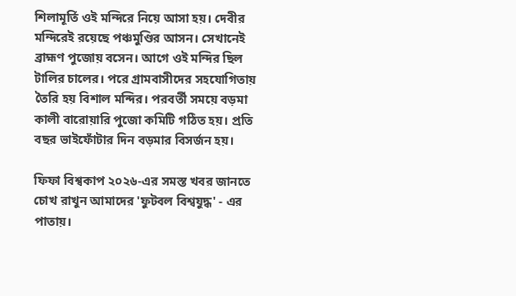শিলামূর্তি ওই মন্দিরে নিয়ে আসা হয়। দেবীর মন্দিরেই রয়েছে পঞ্চমুণ্ডির আসন। সেখানেই ব্রাহ্মণ পুজোয় বসেন। আগে ওই মন্দির ছিল টালির চালের। পরে গ্রামবাসীদের সহযোগিতায় তৈরি হয় বিশাল মন্দির। পরবর্তী সময়ে বড়মা কালী বারোয়ারি পুজো কমিটি গঠিত হয়। প্রতি বছর ভাইফোঁটার দিন বড়মার বিসর্জন হয়।

ফিফা বিশ্বকাপ ২০২৬-এর সমস্ত খবর জানতে চোখ রাখুন আমাদের 'ফুটবল বিশ্বযুদ্ধ' - এর পাতায়।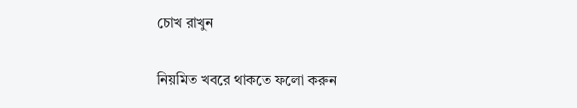চোখ রাখুন

নিয়মিত খবরে থাকতে ফলো করুন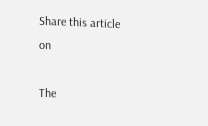Share this article on

The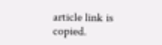article link is copied.